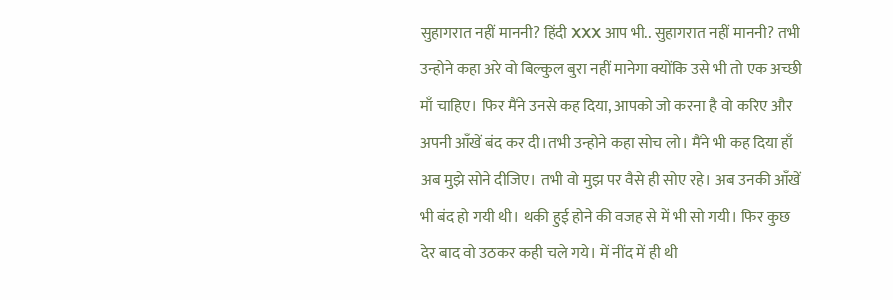सुहागरात नहीं माननी? हिंदी XXX आप भी.. सुहागरात नहीं माननी? तभी उन्होने कहा अरे वो बिल्कुल बुरा नहीं मानेगा क्योंकि उसे भी तो एक अच्छी माँ चाहिए। फिर मैंने उनसे कह दिया, आपको जो करना है वो करिए और अपनी आँखें बंद कर दी।तभी उन्होने कहा सोच लो। मैंने भी कह दिया हाँ अब मुझे सोने दीजिए। तभी वो मुझ पर वैसे ही सोए रहे। अब उनकी आँखें भी बंद हो गयी थी। थकी हुई होने की वजह से में भी सो गयी। फिर कुछ देर बाद वो उठकर कही चले गये। में नींद में ही थी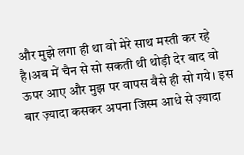और मुझे लगा ही था वो मेरे साथ मस्ती कर रहे है।अब में चैन से सो सकती थी थोड़ी देर बाद वो ऊपर आए और मुझ पर वापस वैसे ही सो गये। इस बार ज़्यादा कसकर अपना जिस्म आधे से ज़्यादा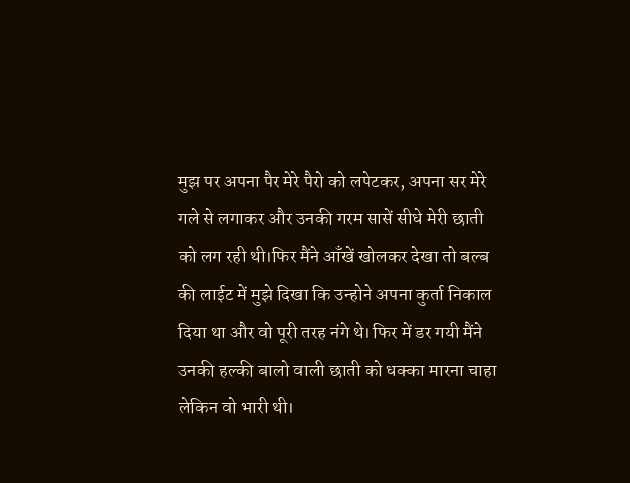मुझ पर अपना पैर मेरे पैरो को लपेटकर, अपना सर मेरे गले से लगाकर और उनकी गरम सासें सीधे मेरी छाती को लग रही थी।फिर मैंने आँखें खोलकर देखा तो बल्ब की लाईट में मुझे दिखा कि उन्होने अपना कुर्ता निकाल दिया था और वो पूरी तरह नंगे थे। फिर में डर गयी मैंने उनकी हल्की बालो वाली छाती को धक्का मारना चाहा लेकिन वो भारी थी।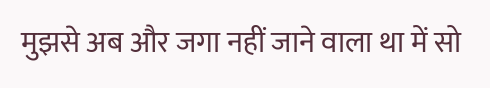मुझसे अब और जगा नहीं जाने वाला था में सो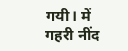गयी। में गहरी नींद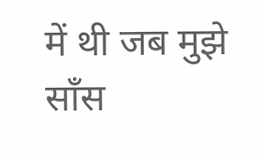में थी जब मुझे साँस